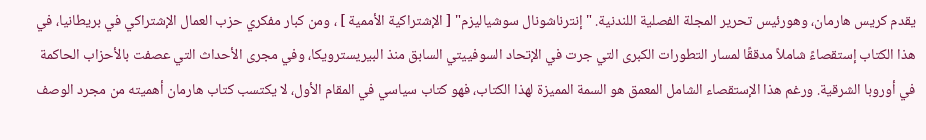يقدم كريس هارمان، وهورئيس تحرير المجلة الفصلية اللندنية. " إنترناشونال سوشياليزم" [ الإشتراكية الأممية ] ، ومن كبار مفكري حزب العمال الإشتراكي في بريطانيا، في هذا الكتاب إستقصاءً شاملاً مدققًا لمسار التطورات الكبرى التي جرت في الإتحاد السوفييتي السابق منذ البيريسترويكا، وفي مجرى الأحداث التي عصفت بالأحزاب الحاكمة في أوروبا الشرقية. ورغم هذا الإستقصاء الشامل المعمق هو السمة المميزة لهذا الكتاب، فهو كتاب سياسي في المقام الأول، لا يكتسب كتاب هارمان أهميته من مجرد الوصف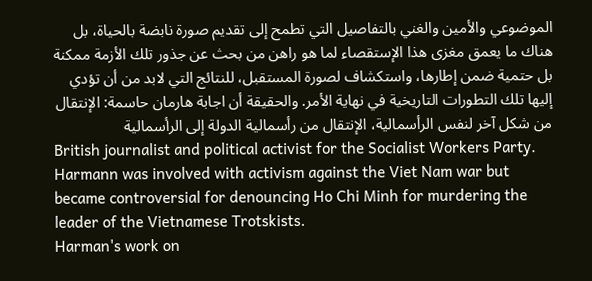الموضوعي والأمين والغني بالتفاصيل التي تطمح إلى تقديم صورة نابضة بالحياة، بل هناك ما يعمق مغزى هذا الإستقصاء لما هو راهن من بحث عن جذور تلك الأزمة ممكنة بل حتمية ضمن إطارها، واستكشاف لصورة المستقبل، للنتائج التي لابد من أن تؤدي إليها تلك التطورات التاريخية في نهاية الأمر. والحقيقة أن اجابة هارمان حاسمة: الإنتقال من شكل آخر لنفس الرأسمالية، الإنتقال من رأسمالية الدولة إلى الرأسمالية
British journalist and political activist for the Socialist Workers Party.
Harmann was involved with activism against the Viet Nam war but became controversial for denouncing Ho Chi Minh for murdering the leader of the Vietnamese Trotskists.
Harman's work on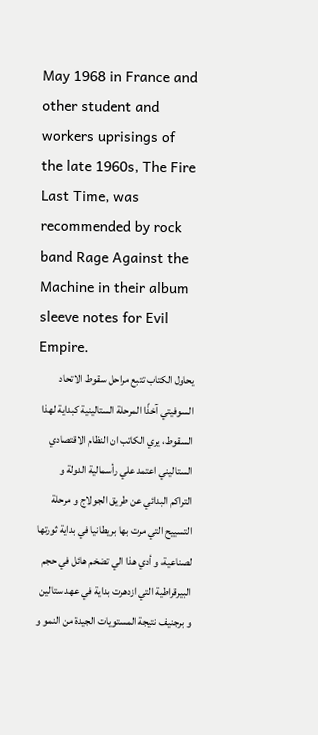May 1968 in France and other student and workers uprisings of the late 1960s, The Fire Last Time, was recommended by rock band Rage Against the Machine in their album sleeve notes for Evil Empire.
يحاول الكتاب تتبع مراحل سقوط الاتحاد السوفيتي آخذًا المرحلة الستالينية كبداية لهذا السقوط، يري الكاتب ان النظام الاقتصادي الستاليني اعتمد علي رأسمالية الدولة و التراكم البدائي عن طريق الجولاج و مرحلة التسييح التي مرت بها بريطانيا في بداية ثورتها لصناعية، و أدي هذا الي تضخم هائل في حجم البيرقراطية التي ازدهرت بداية في عهد ستالين و برجنيف نتيجة المستويات الجيدة من النمو و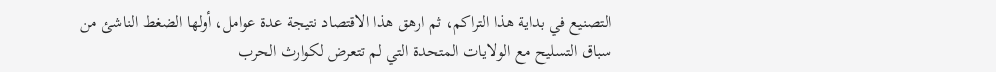التصنيع في بداية هذا التراكم، ثم ارهق هذا الاقتصاد نتيجة عدة عوامل، أولها الضغط الناشئ من سباق التسليح مع الولايات المتحدة التي لم تتعرض لكوارث الحرب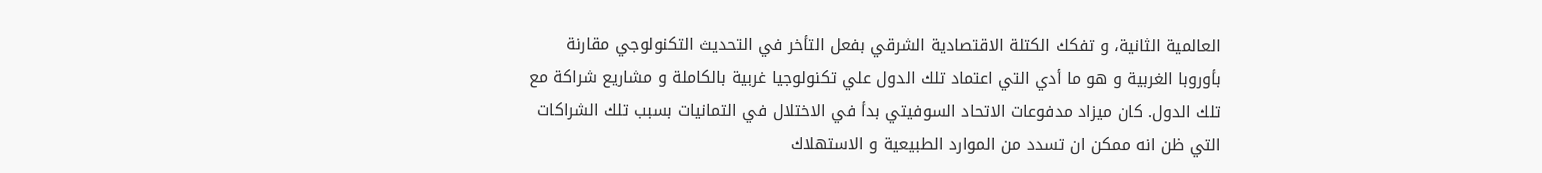العالمية الثانية، و تفكك الكتلة الاقتصادية الشرقي بفعل التأخر في التحديث التكنولوجي مقارنة بأوروبا الغربية و هو ما أدي التي اعتماد تلك الدول علي تكنولوجيا غربية بالكاملة و مشاريع شراكة مع تلك الدول. كان ميزاد مدفوعات الاتحاد السوفيتي بدأ في الاختلال في التمانيات بسبب تلك الشراكات التي ظن انه ممكن ان تسدد من الموارد الطبيعية و الاستهلاك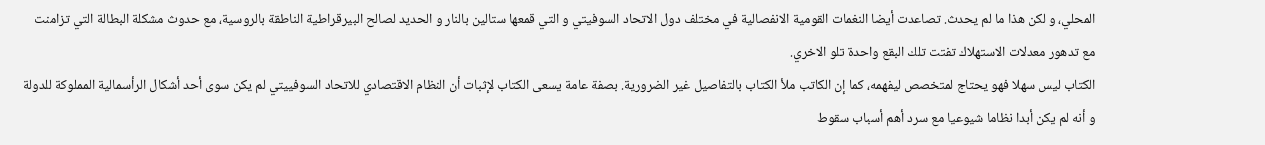المحلي، و لكن هذا ما لم يحدث. تصاعدت أيضا النغمات القومية الانفصالية في مختلف دول الاتحاد السوفيتي و التي قمعها ستالين بالنار و الحديد لصالح البيرقراطية الناطقة بالروسية، مع حدوث مشكلة البطالة التي تزامنت مع تدهور معدلات الاستهلاك تفتت تلك البقع واحدة تلو الاخري.
الكتاب ليس سهلا فهو يحتاج لمتخصص ليفهمه، كما إن الكاتب ملأ الكتاب بالتفاصيل غير الضرورية. بصفة عامة يسعى الكتاب لإثبات أن النظام الاقتصادي للاتحاد السوفييتي لم يكن سوى أحد أشكال الرأسمالية المملوكة للدولة و أنه لم يكن أبدا نظاما شيوعيا مع سرد أهم أسباب سقوط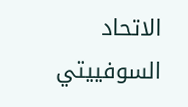الاتحاد السوفييتي